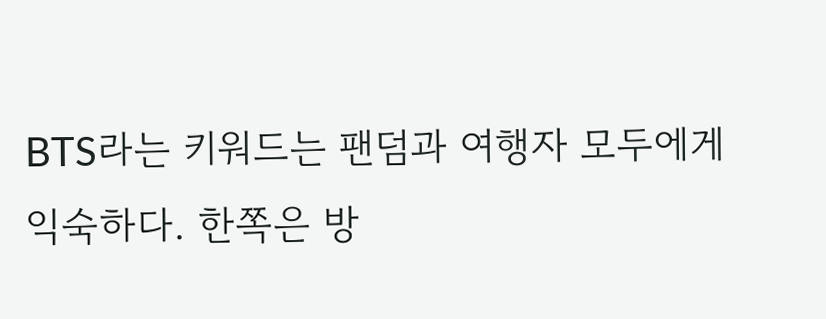BTS라는 키워드는 팬덤과 여행자 모두에게 익숙하다. 한쪽은 방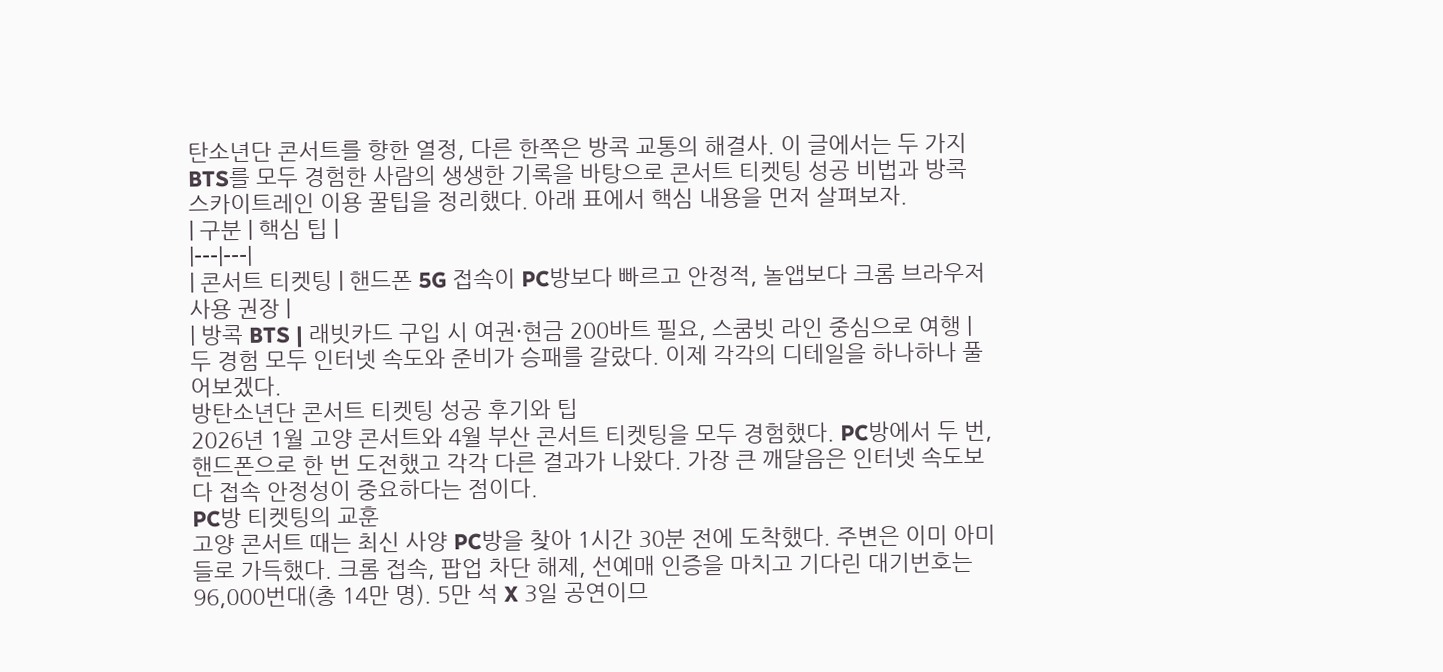탄소년단 콘서트를 향한 열정, 다른 한쪽은 방콕 교통의 해결사. 이 글에서는 두 가지 BTS를 모두 경험한 사람의 생생한 기록을 바탕으로 콘서트 티켓팅 성공 비법과 방콕 스카이트레인 이용 꿀팁을 정리했다. 아래 표에서 핵심 내용을 먼저 살펴보자.
| 구분 | 핵심 팁 |
|---|---|
| 콘서트 티켓팅 | 핸드폰 5G 접속이 PC방보다 빠르고 안정적, 놀앱보다 크롬 브라우저 사용 권장 |
| 방콕 BTS | 래빗카드 구입 시 여권·현금 200바트 필요, 스쿰빗 라인 중심으로 여행 |
두 경험 모두 인터넷 속도와 준비가 승패를 갈랐다. 이제 각각의 디테일을 하나하나 풀어보겠다.
방탄소년단 콘서트 티켓팅 성공 후기와 팁
2026년 1월 고양 콘서트와 4월 부산 콘서트 티켓팅을 모두 경험했다. PC방에서 두 번, 핸드폰으로 한 번 도전했고 각각 다른 결과가 나왔다. 가장 큰 깨달음은 인터넷 속도보다 접속 안정성이 중요하다는 점이다.
PC방 티켓팅의 교훈
고양 콘서트 때는 최신 사양 PC방을 찾아 1시간 30분 전에 도착했다. 주변은 이미 아미들로 가득했다. 크롬 접속, 팝업 차단 해제, 선예매 인증을 마치고 기다린 대기번호는 96,000번대(총 14만 명). 5만 석 X 3일 공연이므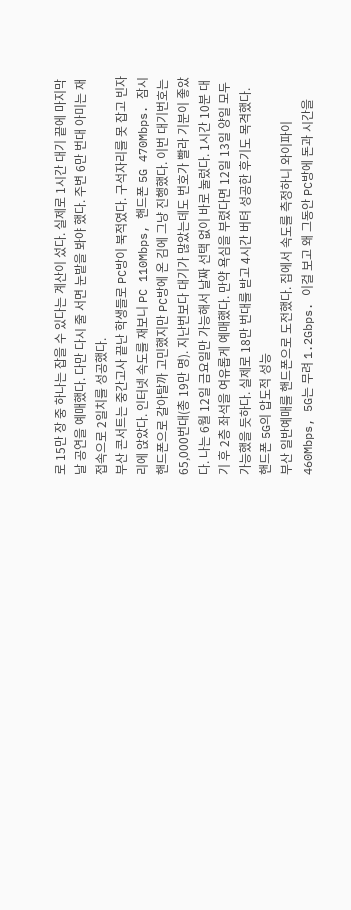로 15만 장 중 하나는 잡을 수 있다는 계산이 섰다. 실제로 1시간 대기 끝에 마지막 날 공연을 예매했다. 다만 다시 줄 서면 눈밭을 봐야 했다. 주변 6만 번대 아미는 재접속으로 2일치를 성공했다.
부산 콘서트는 중간고사 끝난 학생들로 PC방이 북적였다. 구석자리를 못 잡고 빈자리에 앉았다. 인터넷 속도를 재보니 PC 110Mbps, 핸드폰 5G 470Mbps. 잠시 핸드폰으로 갈아탈까 고민했지만 PC방에 온 김에 그냥 진행했다. 이번 대기번호는 65,000번대(총 19만 명). 지난번보다 대기가 많았는데도 번호가 빨라 기분이 좋았다. 나는 6월 12일 금요일만 가능해서 날짜 선택 없이 바로 눌렀다. 1시간 10분 대기 후 2층 좌석을 여유롭게 예매했다. 만약 욕심을 부렸다면 12일 13일 양일 모두 가능했을 듯하다. 실제로 18만 번대를 받고 4시간 버텨 성공한 후기도 목격했다.
핸드폰 5G의 압도적 성능
부산 일반예매를 핸드폰으로 도전했다. 집에서 속도를 측정하니 와이파이 460Mbps, 5G는 무려 1.2Gbps. 이걸 보고 왜 그동안 PC방에 돈과 시간을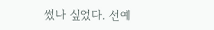썼나 싶었다. 선예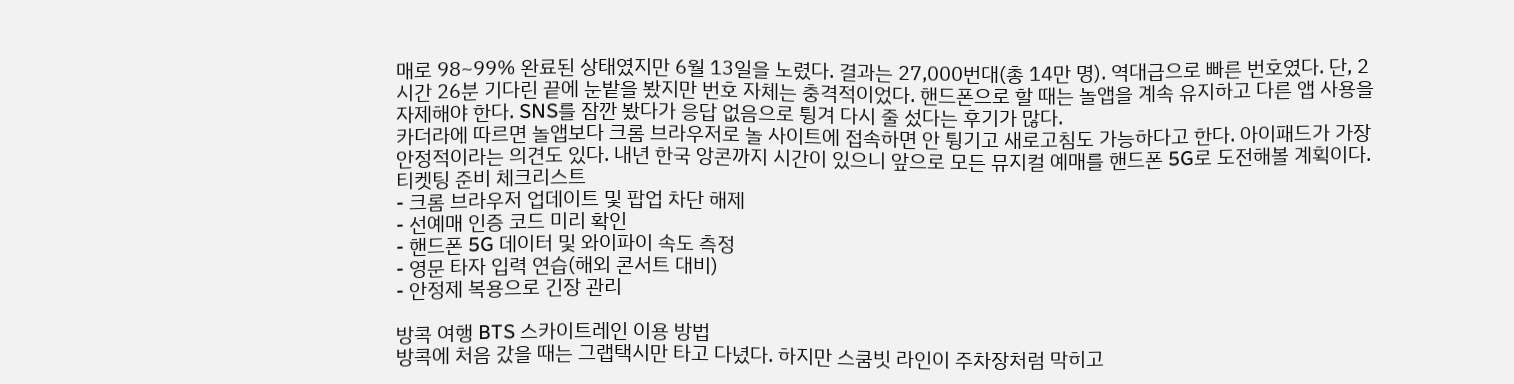매로 98~99% 완료된 상태였지만 6월 13일을 노렸다. 결과는 27,000번대(총 14만 명). 역대급으로 빠른 번호였다. 단, 2시간 26분 기다린 끝에 눈밭을 봤지만 번호 자체는 충격적이었다. 핸드폰으로 할 때는 놀앱을 계속 유지하고 다른 앱 사용을 자제해야 한다. SNS를 잠깐 봤다가 응답 없음으로 튕겨 다시 줄 섰다는 후기가 많다.
카더라에 따르면 놀앱보다 크롬 브라우저로 놀 사이트에 접속하면 안 튕기고 새로고침도 가능하다고 한다. 아이패드가 가장 안정적이라는 의견도 있다. 내년 한국 앙콘까지 시간이 있으니 앞으로 모든 뮤지컬 예매를 핸드폰 5G로 도전해볼 계획이다.
티켓팅 준비 체크리스트
- 크롬 브라우저 업데이트 및 팝업 차단 해제
- 선예매 인증 코드 미리 확인
- 핸드폰 5G 데이터 및 와이파이 속도 측정
- 영문 타자 입력 연습(해외 콘서트 대비)
- 안정제 복용으로 긴장 관리

방콕 여행 BTS 스카이트레인 이용 방법
방콕에 처음 갔을 때는 그랩택시만 타고 다녔다. 하지만 스쿰빗 라인이 주차장처럼 막히고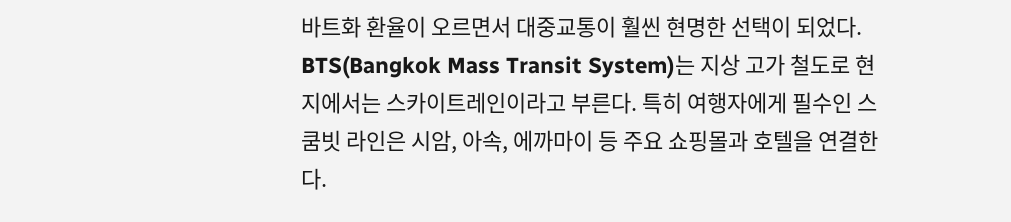바트화 환율이 오르면서 대중교통이 훨씬 현명한 선택이 되었다. BTS(Bangkok Mass Transit System)는 지상 고가 철도로 현지에서는 스카이트레인이라고 부른다. 특히 여행자에게 필수인 스쿰빗 라인은 시암, 아속, 에까마이 등 주요 쇼핑몰과 호텔을 연결한다.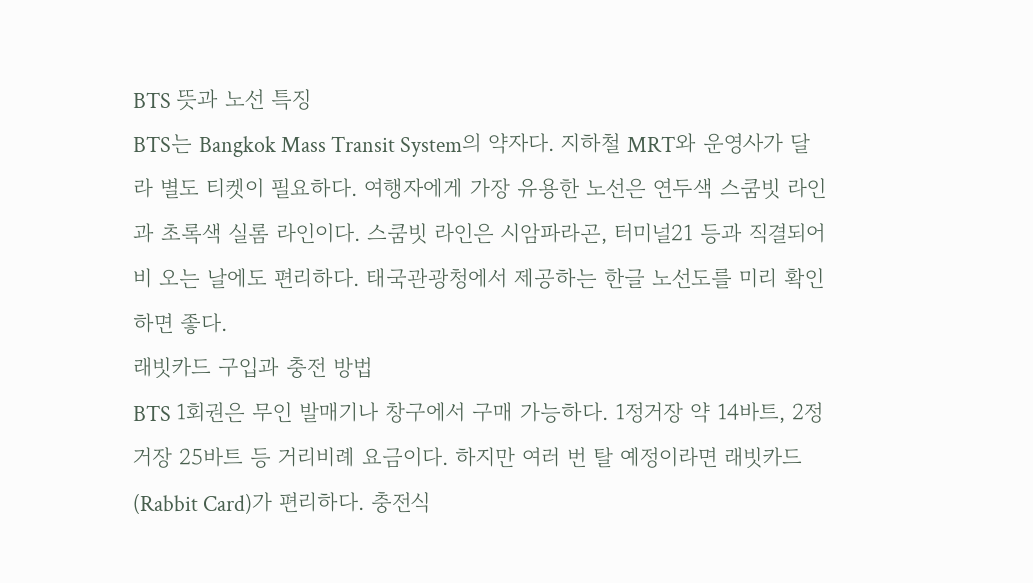BTS 뜻과 노선 특징
BTS는 Bangkok Mass Transit System의 약자다. 지하철 MRT와 운영사가 달라 별도 티켓이 필요하다. 여행자에게 가장 유용한 노선은 연두색 스쿰빗 라인과 초록색 실롬 라인이다. 스쿰빗 라인은 시암파라곤, 터미널21 등과 직결되어 비 오는 날에도 편리하다. 태국관광청에서 제공하는 한글 노선도를 미리 확인하면 좋다.
래빗카드 구입과 충전 방법
BTS 1회권은 무인 발매기나 창구에서 구매 가능하다. 1정거장 약 14바트, 2정거장 25바트 등 거리비례 요금이다. 하지만 여러 번 탈 예정이라면 래빗카드(Rabbit Card)가 편리하다. 충전식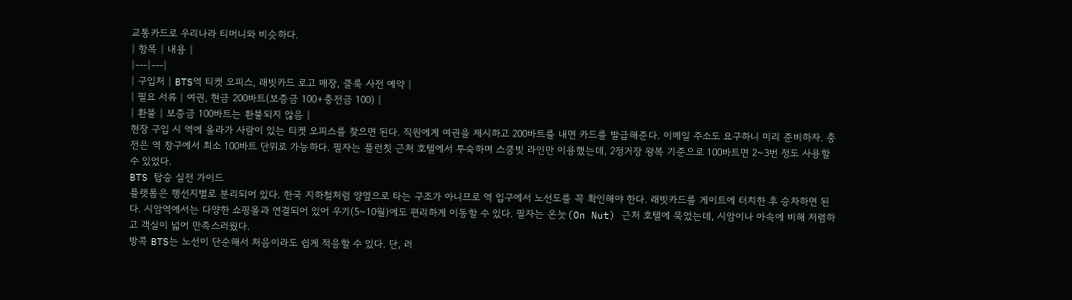교통카드로 우리나라 티머니와 비슷하다.
| 항목 | 내용 |
|---|---|
| 구입처 | BTS역 티켓 오피스, 래빗카드 로고 매장, 클룩 사전 예약 |
| 필요 서류 | 여권, 현금 200바트(보증금 100+충전금 100) |
| 환불 | 보증금 100바트는 환불되지 않음 |
현장 구입 시 역에 올라가 사람이 있는 티켓 오피스를 찾으면 된다. 직원에게 여권을 제시하고 200바트를 내면 카드를 발급해준다. 이메일 주소도 요구하니 미리 준비하자. 충전은 역 창구에서 최소 100바트 단위로 가능하다. 필자는 플런칫 근처 호텔에서 투숙하며 스쿰빗 라인만 이용했는데, 2정거장 왕복 기준으로 100바트면 2~3번 정도 사용할 수 있었다.
BTS 탑승 실전 가이드
플랫폼은 행선지별로 분리되어 있다. 한국 지하철처럼 양옆으로 타는 구조가 아니므로 역 입구에서 노선도를 꼭 확인해야 한다. 래빗카드를 게이트에 터치한 후 승차하면 된다. 시암역에서는 다양한 쇼핑몰과 연결되어 있어 우기(5~10월)에도 편리하게 이동할 수 있다. 필자는 온눗(On Nut) 근처 호텔에 묵었는데, 시암이나 아속에 비해 저렴하고 객실이 넓어 만족스러웠다.
방콕 BTS는 노선이 단순해서 처음이라도 쉽게 적응할 수 있다. 단, 러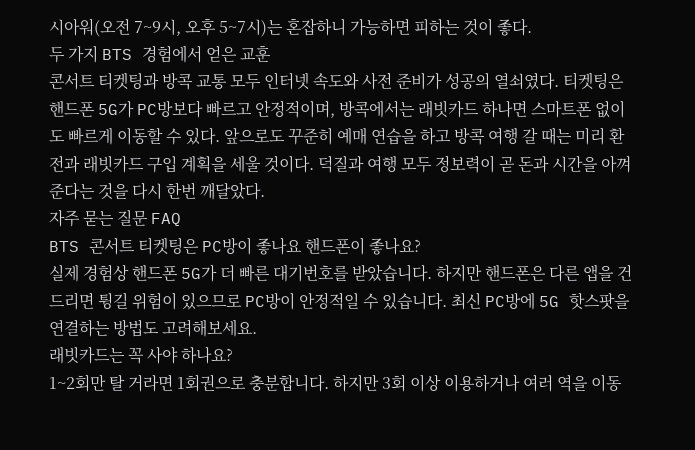시아워(오전 7~9시, 오후 5~7시)는 혼잡하니 가능하면 피하는 것이 좋다.
두 가지 BTS 경험에서 얻은 교훈
콘서트 티켓팅과 방콕 교통 모두 인터넷 속도와 사전 준비가 성공의 열쇠였다. 티켓팅은 핸드폰 5G가 PC방보다 빠르고 안정적이며, 방콕에서는 래빗카드 하나면 스마트폰 없이도 빠르게 이동할 수 있다. 앞으로도 꾸준히 예매 연습을 하고 방콕 여행 갈 때는 미리 환전과 래빗카드 구입 계획을 세울 것이다. 덕질과 여행 모두 정보력이 곧 돈과 시간을 아껴준다는 것을 다시 한번 깨달았다.
자주 묻는 질문 FAQ
BTS 콘서트 티켓팅은 PC방이 좋나요 핸드폰이 좋나요?
실제 경험상 핸드폰 5G가 더 빠른 대기번호를 받았습니다. 하지만 핸드폰은 다른 앱을 건드리면 튕길 위험이 있으므로 PC방이 안정적일 수 있습니다. 최신 PC방에 5G 핫스팟을 연결하는 방법도 고려해보세요.
래빗카드는 꼭 사야 하나요?
1~2회만 탈 거라면 1회권으로 충분합니다. 하지만 3회 이상 이용하거나 여러 역을 이동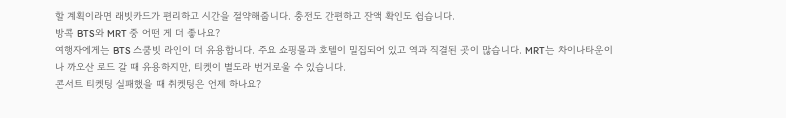할 계획이라면 래빗카드가 편리하고 시간을 절약해줍니다. 충전도 간편하고 잔액 확인도 쉽습니다.
방콕 BTS와 MRT 중 어떤 게 더 좋나요?
여행자에게는 BTS 스쿰빗 라인이 더 유용합니다. 주요 쇼핑몰과 호텔이 밀집되어 있고 역과 직결된 곳이 많습니다. MRT는 차이나타운이나 까오산 로드 갈 때 유용하지만, 티켓이 별도라 번거로울 수 있습니다.
콘서트 티켓팅 실패했을 때 취켓팅은 언제 하나요?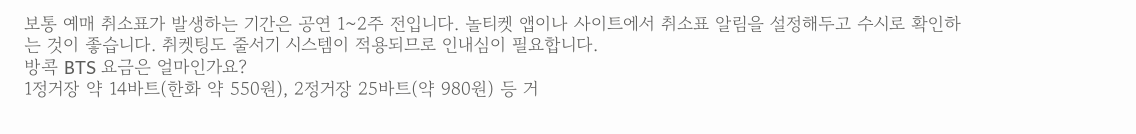보통 예매 취소표가 발생하는 기간은 공연 1~2주 전입니다. 놀티켓 앱이나 사이트에서 취소표 알림을 설정해두고 수시로 확인하는 것이 좋습니다. 취켓팅도 줄서기 시스템이 적용되므로 인내심이 필요합니다.
방콕 BTS 요금은 얼마인가요?
1정거장 약 14바트(한화 약 550원), 2정거장 25바트(약 980원) 등 거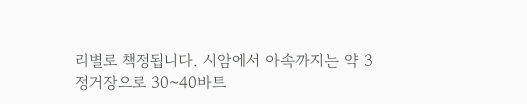리별로 책정됩니다. 시암에서 아속까지는 약 3정거장으로 30~40바트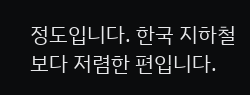정도입니다. 한국 지하철보다 저렴한 편입니다.